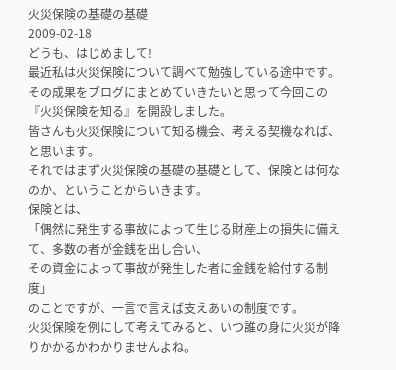火災保険の基礎の基礎
2009-02-18
どうも、はじめまして!
最近私は火災保険について調べて勉強している途中です。
その成果をブログにまとめていきたいと思って今回この『火災保険を知る』を開設しました。
皆さんも火災保険について知る機会、考える契機なれば、と思います。
それではまず火災保険の基礎の基礎として、保険とは何なのか、ということからいきます。
保険とは、
「偶然に発生する事故によって生じる財産上の損失に備えて、多数の者が金銭を出し合い、
その資金によって事故が発生した者に金銭を給付する制度」
のことですが、一言で言えば支えあいの制度です。
火災保険を例にして考えてみると、いつ誰の身に火災が降りかかるかわかりませんよね。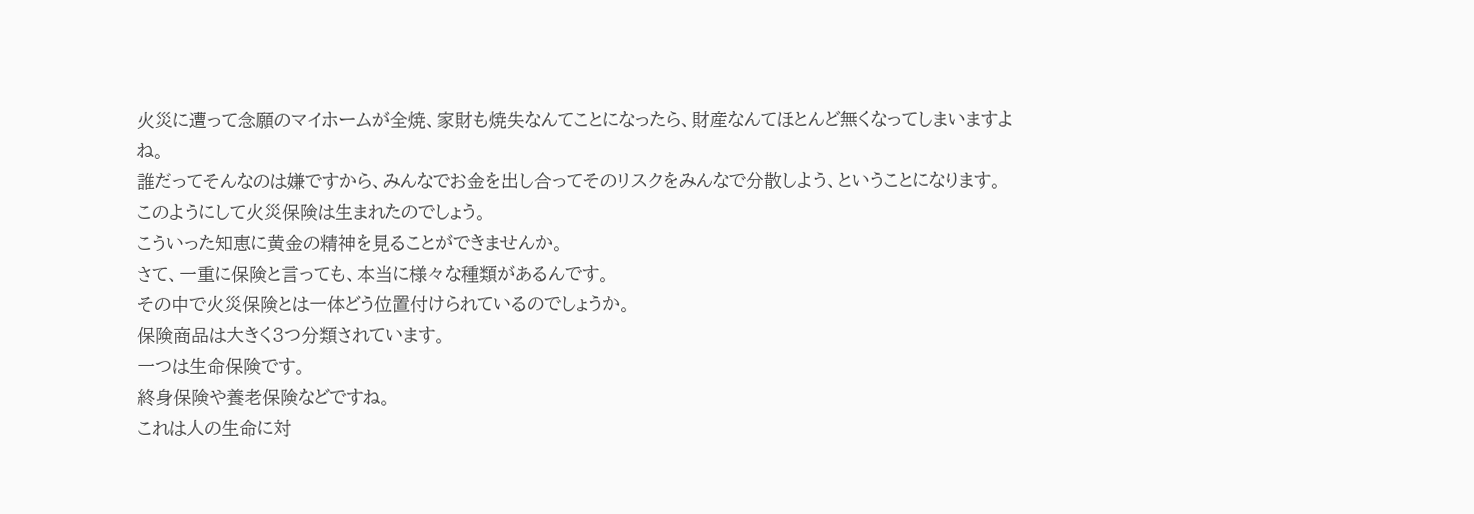火災に遭って念願のマイホームが全焼、家財も焼失なんてことになったら、財産なんてほとんど無くなってしまいますよね。
誰だってそんなのは嫌ですから、みんなでお金を出し合ってそのリスクをみんなで分散しよう、ということになります。
このようにして火災保険は生まれたのでしょう。
こういった知恵に黄金の精神を見ることができませんか。
さて、一重に保険と言っても、本当に様々な種類があるんです。
その中で火災保険とは一体どう位置付けられているのでしょうか。
保険商品は大きく3つ分類されています。
一つは生命保険です。
終身保険や養老保険などですね。
これは人の生命に対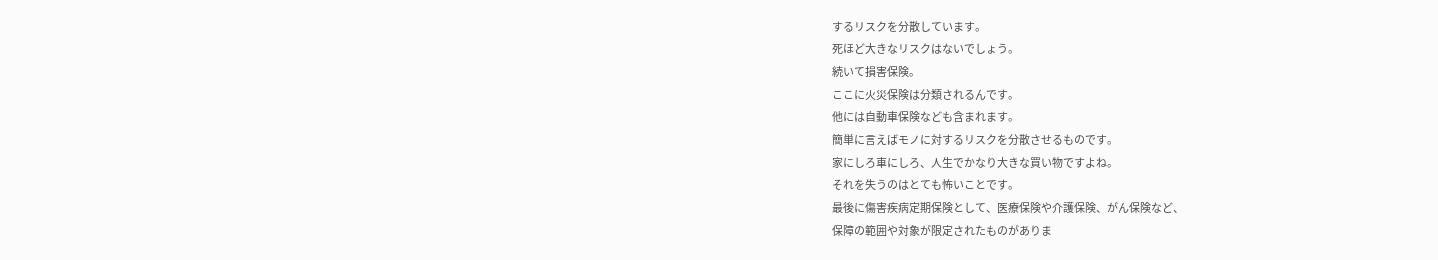するリスクを分散しています。
死ほど大きなリスクはないでしょう。
続いて損害保険。
ここに火災保険は分類されるんです。
他には自動車保険なども含まれます。
簡単に言えばモノに対するリスクを分散させるものです。
家にしろ車にしろ、人生でかなり大きな買い物ですよね。
それを失うのはとても怖いことです。
最後に傷害疾病定期保険として、医療保険や介護保険、がん保険など、
保障の範囲や対象が限定されたものがありま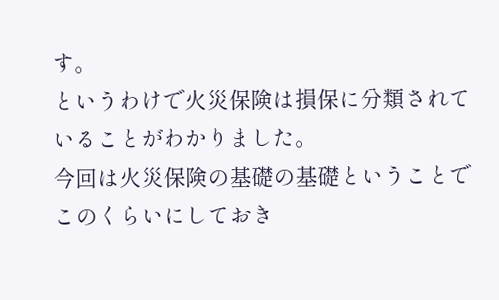す。
というわけで火災保険は損保に分類されていることがわかりました。
今回は火災保険の基礎の基礎ということでこのくらいにしておき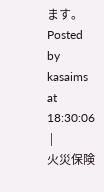ます。
Posted by kasaims at
18:30:06 │
火災保険